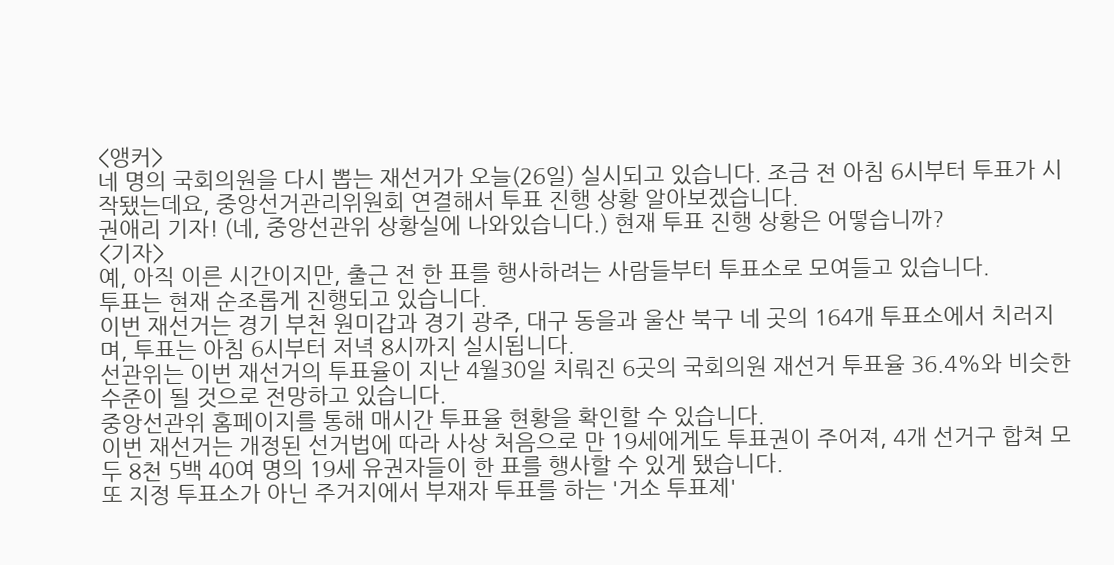<앵커>
네 명의 국회의원을 다시 뽑는 재선거가 오늘(26일) 실시되고 있습니다. 조금 전 아침 6시부터 투표가 시작됐는데요, 중앙선거관리위원회 연결해서 투표 진행 상황 알아보겠습니다.
권애리 기자! (네, 중앙선관위 상황실에 나와있습니다.) 현재 투표 진행 상황은 어떻습니까?
<기자>
예, 아직 이른 시간이지만, 출근 전 한 표를 행사하려는 사람들부터 투표소로 모여들고 있습니다.
투표는 현재 순조롭게 진행되고 있습니다.
이번 재선거는 경기 부천 원미갑과 경기 광주, 대구 동을과 울산 북구 네 곳의 164개 투표소에서 치러지며, 투표는 아침 6시부터 저녁 8시까지 실시됩니다.
선관위는 이번 재선거의 투표율이 지난 4월30일 치뤄진 6곳의 국회의원 재선거 투표율 36.4%와 비슷한 수준이 될 것으로 전망하고 있습니다.
중앙선관위 홈페이지를 통해 매시간 투표율 현황을 확인할 수 있습니다.
이번 재선거는 개정된 선거법에 따라 사상 처음으로 만 19세에게도 투표권이 주어져, 4개 선거구 합쳐 모두 8천 5백 40여 명의 19세 유권자들이 한 표를 행사할 수 있게 됐습니다.
또 지정 투표소가 아닌 주거지에서 부재자 투표를 하는 '거소 투표제'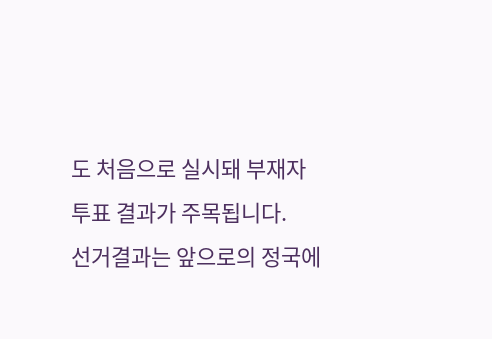도 처음으로 실시돼 부재자 투표 결과가 주목됩니다.
선거결과는 앞으로의 정국에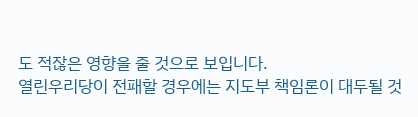도 적잖은 영향을 줄 것으로 보입니다.
열린우리당이 전패할 경우에는 지도부 책임론이 대두될 것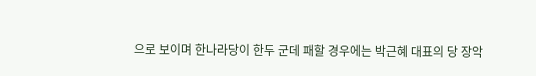으로 보이며 한나라당이 한두 군데 패할 경우에는 박근혜 대표의 당 장악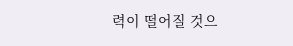력이 떨어질 것으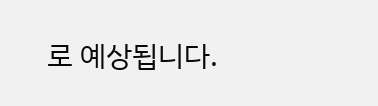로 예상됩니다.